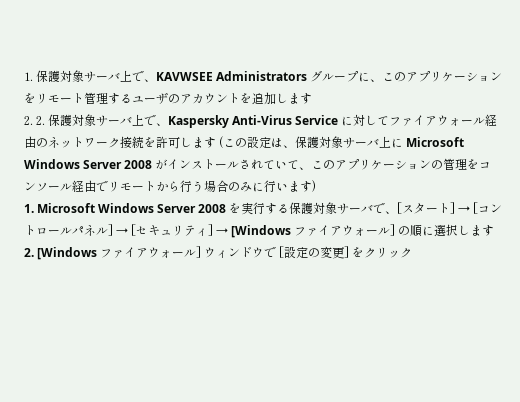1. 保護対象サーバ上で、KAVWSEE Administrators グループに、このアプリケーションをリモート管理するユーザのアカウントを追加します
2. 2. 保護対象サーバ上で、Kaspersky Anti-Virus Service に対してファイアウォール経由のネットワーク接続を許可します (この設定は、保護対象サーバ上に Microsoft Windows Server 2008 がインストールされていて、このアプリケーションの管理をコンソール経由でリモートから行う場合のみに行います)
1. Microsoft Windows Server 2008 を実行する保護対象サーバで、[スタート] → [コントロールパネル] → [セキュリティ] → [Windows ファイアウォール] の順に選択します
2. [Windows ファイアウォール] ウィンドウで [設定の変更] をクリック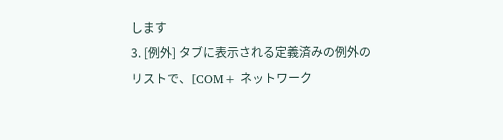します
3. [例外] タブに表示される定義済みの例外のリストで、[COM+ ネットワーク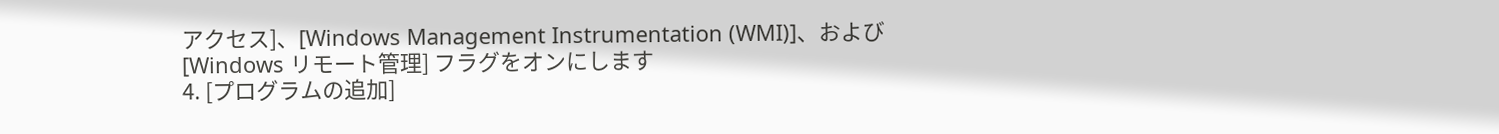アクセス]、[Windows Management Instrumentation (WMI)]、および [Windows リモート管理] フラグをオンにします
4. [プログラムの追加]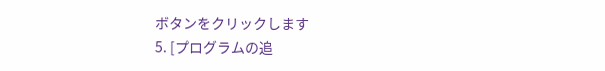ボタンをクリックします
5. [プログラムの追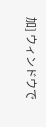加] ウィンドウで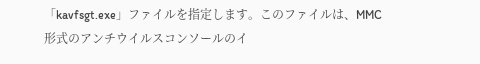「kavfsgt.exe」ファイルを指定します。このファイルは、MMC 形式のアンチウイルスコンソールのイ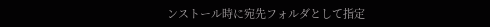ンストール時に宛先フォルダとして指定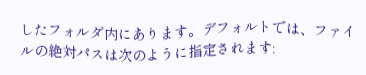したフォルダ内にあります。デフォルトでは、ファイルの絶対パスは次のように指定されます: